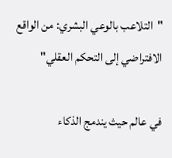"التلاعب بالوعي البشري: من الواقع الافتراضي إلى التحكم العقلي"

في عالم حيث يندمج الذكاء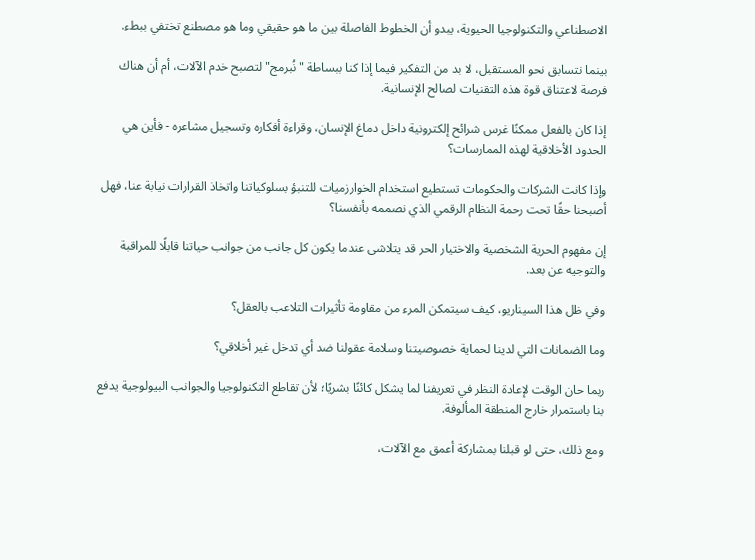الاصطناعي والتكنولوجيا الحيوية، يبدو أن الخطوط الفاصلة بين ما هو حقيقي وما هو مصطنع تختفي ببطء.

بينما نتسابق نحو المستقبل، لا بد من التفكير فيما إذا كنا ببساطة "نُبرمج" لتصبح خدم الآلات، أم أن هناك فرصة لاعتناق قوة هذه التقنيات لصالح الإنسانية.

إذا كان بالفعل ممكنًا غرس شرائح إلكترونية داخل دماغ الإنسان، وقراءة أفكاره وتسجيل مشاعره - فأين هي الحدود الأخلاقية لهذه الممارسات؟

وإذا كانت الشركات والحكومات تستطيع استخدام الخوارزميات للتنبؤ بسلوكياتنا واتخاذ القرارات نيابة عنا، فهل أصبحنا حقًا تحت رحمة النظام الرقمي الذي نصممه بأنفسنا؟

إن مفهوم الحرية الشخصية والاختيار الحر قد يتلاشى عندما يكون كل جانب من جوانب حياتنا قابلًا للمراقبة والتوجيه عن بعد.

وفي ظل هذا السيناريو، كيف سيتمكن المرء من مقاومة تأثيرات التلاعب بالعقل؟

وما الضمانات التي لدينا لحماية خصوصيتنا وسلامة عقولنا ضد أي تدخل غير أخلاقي؟

ربما حان الوقت لإعادة النظر في تعريفنا لما يشكل كائنًا بشريًا؛ لأن تقاطع التكنولوجيا والجوانب البيولوجية يدفع بنا باستمرار خارج المنطقة المألوفة.

ومع ذلك، حتى لو قبلنا بمشاركة أعمق مع الآلات،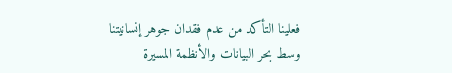فعلينا التأكد من عدم فقدان جوهر إنسانيتنا وسط بحر البيانات والأنظمة المسيرة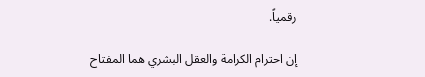رقمياً.

إن احترام الكرامة والعقل البشري هما المفتاح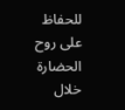للحفاظ على روح الحضارة خلال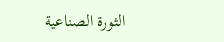الثورة الصناعية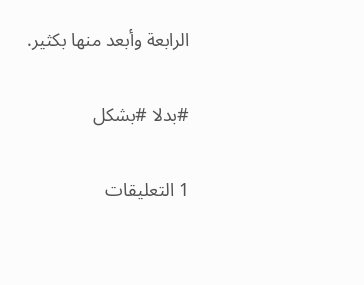الرابعة وأبعد منها بكثير.

#بدلا #بشكل

1 التعليقات